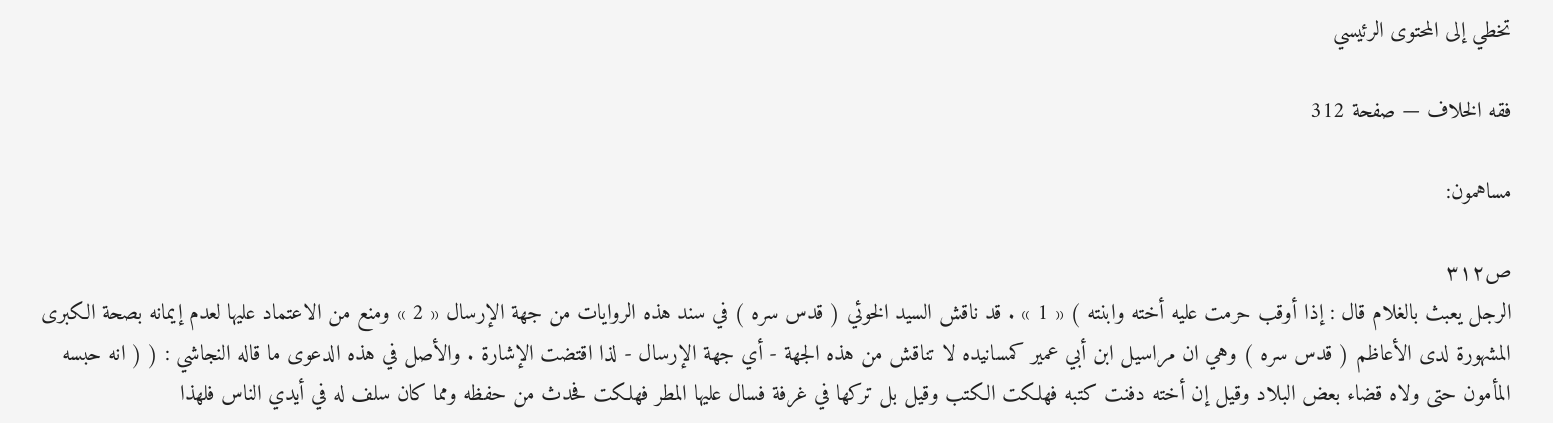تخطي إلى المحتوى الرئيسي

فقه الخلاف — صفحة 312

مساهمون:

ص٣١٢
الرجل يعبث بالغلام قال : إذا أوقب حرمت عليه أخته وابنته ) « 1 » . قد ناقش السيد الخوئي ( قدس سره ) في سند هذه الروايات من جهة الإرسال « 2 » ومنع من الاعتماد عليها لعدم إيمانه بصحة الكبرى المشهورة لدى الأعاظم ( قدس سره ) وهي ان مراسيل ابن أبي عمير كمسانيده لا تناقش من هذه الجهة - أي جهة الإرسال - لذا اقتضت الإشارة . والأصل في هذه الدعوى ما قاله النجاشي : ( ( انه حبسه المأمون حتى ولاه قضاء بعض البلاد وقيل إن أخته دفنت كتبه فهلكت الكتب وقيل بل تركها في غرفة فسال عليها المطر فهلكت فحدث من حفظه ومما كان سلف له في أيدي الناس فلهذا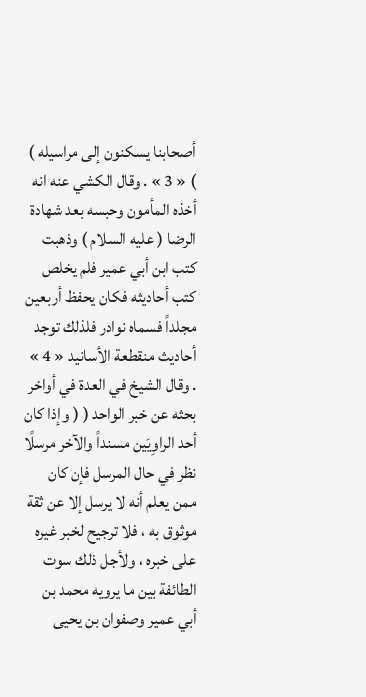أصحابنا يسكنون إلى مراسيله ) ) « 3 » . وقال الكشي عنه انه أخذه المأمون وحبسه بعد شهادة الرضا ( عليه السلام ) وذهبت كتب ابن أبي عمير فلم يخلص كتب أحاديثه فكان يحفظ أربعين مجلداً فسماه نوادر فلذلك توجد أحاديث منقطعة الأسانيد « 4 » . وقال الشيخ في العدة في أواخر بحثه عن خبر الواحد ( ( وإذا كان أحد الراوِيَين مسنداً والآخر مرسلًا نظر في حال المرسل فإن كان ممن يعلم أنه لا يرسل إلا عن ثقة موثوق به ، فلا ترجيح لخبر غيره على خبره ، ولأجل ذلك سوت الطائفة بين ما يرويه محمد بن أبي عمير وصفوان بن يحيى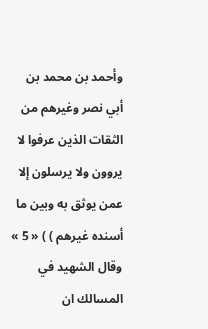وأحمد بن محمد بن أبي نصر وغيرهم من الثقات الذين عرفوا لا يروون ولا يرسلون إلا عمن يوثق به وبين ما أسنده غيرهم ) ) « 5 » وقال الشهيد في المسالك ان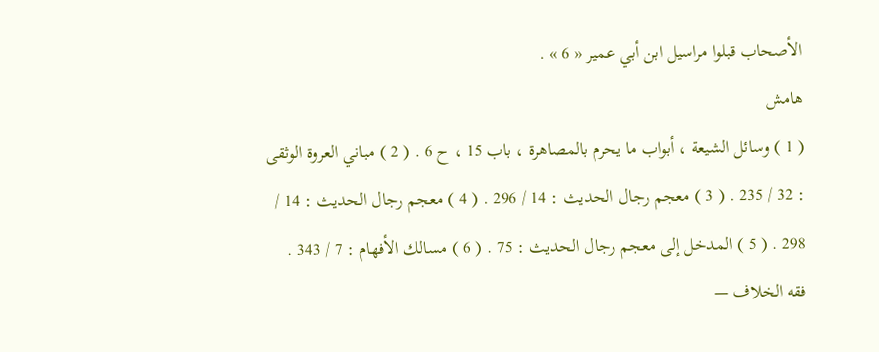الأصحاب قبلوا مراسيل ابن أبي عمير « 6 » .
هامش
( 1 ) وسائل الشيعة ، أبواب ما يحرم بالمصاهرة ، باب 15 ، ح 6 . ( 2 ) مباني العروة الوثقى : 32 / 235 . ( 3 ) معجم رجال الحديث : 14 / 296 . ( 4 ) معجم رجال الحديث : 14 / 298 . ( 5 ) المدخل إلى معجم رجال الحديث : 75 . ( 6 ) مسالك الأفهام : 7 / 343 .
فقه الخلاف —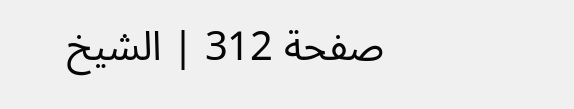صفحة 312 | الشيخ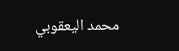محمد اليعقوبي